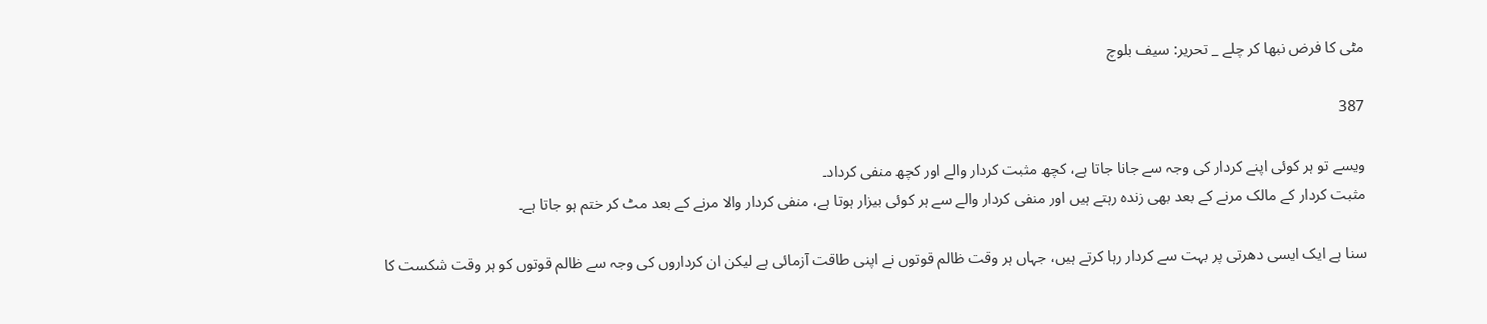مٹی کا فرض نبھا کر چلے _ تحریر: سیف بلوچ

387

ویسے تو ہر کوئی اپنے کردار کی وجہ سے جانا جاتا ہے، کچھ مثبت کردار والے اور کچھ منفی کرداد۔
مثبت کردار کے مالک مرنے کے بعد بھی زندہ رہتے ہیں اور منفی کردار والے سے ہر کوئی بیزار ہوتا ہے، منفی کردار والا مرنے کے بعد مٹ کر ختم ہو جاتا ہے۔

سنا ہے ایک ایسی دھرتی پر بہت سے کردار رہا کرتے ہیں، جہاں ہر وقت ظالم قوتوں نے اپنی طاقت آزمائی ہے لیکن ان کرداروں کی وجہ سے ظالم قوتوں کو ہر وقت شکست کا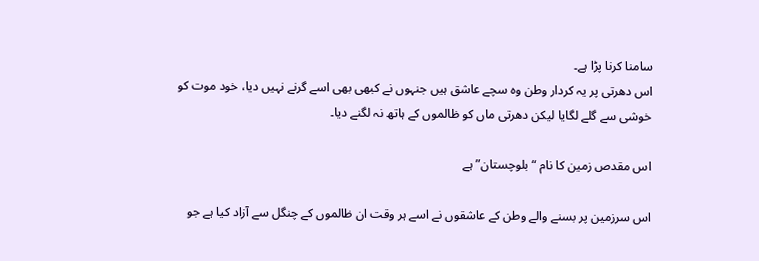سامنا کرنا پڑا ہے۔
اس دھرتی پر یہ کردار وطن وہ سچے عاشق ہیں جنہوں نے کبھی بھی اسے گرنے نہیں دیا، خود موت کو خوشی سے گلے لگایا لیکن دھرتی ماں کو ظالموں کے ہاتھ نہ لگنے دیا۔

اس مقدص زمین کا نام “بلوچستان” ہے

اس سرزمین پر بسنے والے وطن کے عاشقوں نے اسے ہر وقت ان ظالموں کے چنگل سے آزاد کیا ہے جو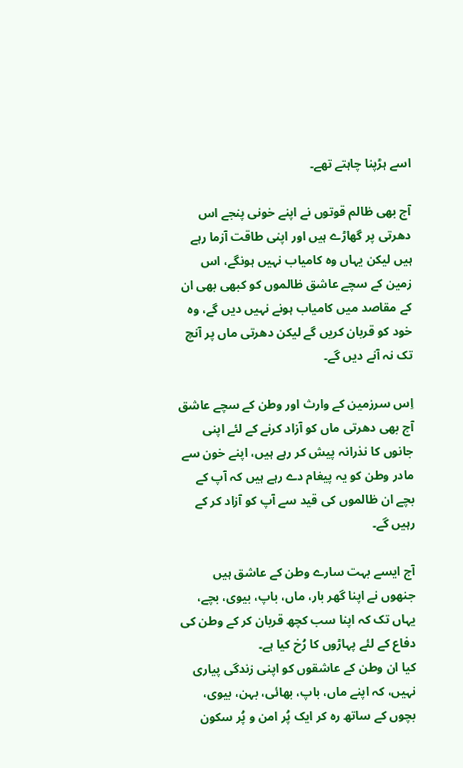اسے ہڑپنا چاہتے تھے۔

آج بھی ظالم قوتوں نے اپنے خونی پنجے اس دھرتی پر گھاڑے ہیں اور اپنی طاقت آزما رہے ہیں لیکن یہاں وہ کامیاب نہیں ہونگے، اس زمین کے سچے عاشق ظالموں کو کبھی بھی ان کے مقاصد میں کامیاب ہونے نہیں دیں گے، وہ خود کو قربان کریں گے لیکن دھرتی ماں پر آنچ تک نہ آنے دیں گے۔

اِس سرزمین کے وارث اور وطن کے سچے عاشق آج بھی دھرتی ماں کو آزاد کرنے کے لئے اپنی جانوں کا نذرانہ پیش کر رہے ہیں، اپنے خون سے مادر وطن کو یہ پیغام دے رہے ہیں کہ آپ کے بچے ان ظالموں کی قید سے آپ کو آزاد کر کے رہیں گے۔

آج ایسے بہت سارے وطن کے عاشق ہیں جنھوں نے اپنا گھر بار، ماں، باپ، بیوی، بچے، یہاں تک کہ اپنا سب کچھ قربان کر کے وطن کی دفاع کے لئے پہاڑوں کا رُخ کیا ہے۔
کیا ان وطن کے عاشقوں کو اپنی زندگی پیاری نہیں، کہ اپنے ماں، باپ، بھائی، بہن، بیوی، بچوں کے ساتھ رہ کر ایک پُر امن و پُر سکون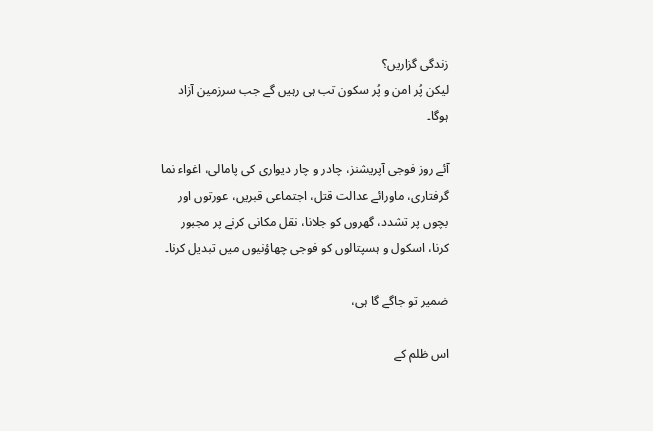زندگی گزاریں؟
لیکن پُر امن و پُر سکون تب ہی رہیں گے جب سرزمین آزاد ہوگا۔

آئے روز فوجی آپریشنز، چادر و چار دیواری کی پامالی، اغواء نما گرفتاری، ماورائے عدالت قتل، اجتماعی قبریں، عورتوں اور بچوں پر تشدد، گھروں کو جلانا، نقل مکانی کرنے پر مجبور کرنا، اسکول و ہسپتالوں کو فوجی چھاؤنیوں میں تبدیل کرنا۔

ضمیر تو جاگے گا ہی،

اس ظلم کے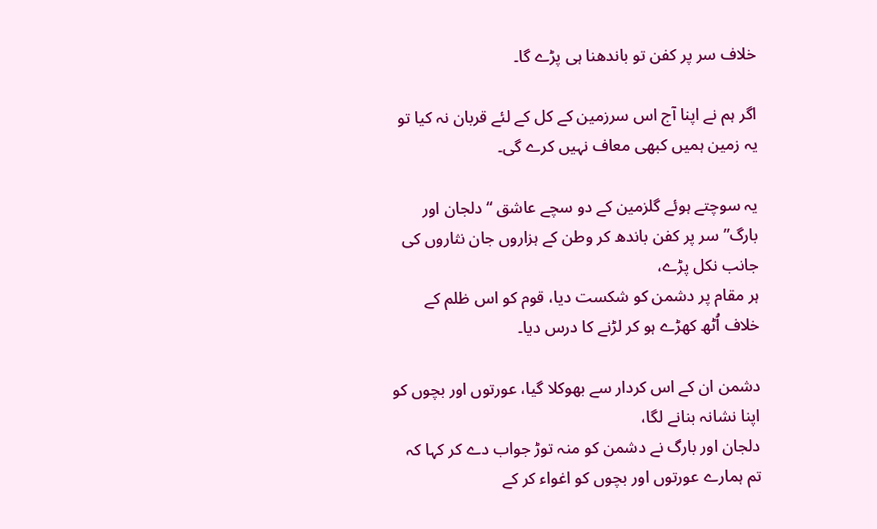خلاف سر پر کفن تو باندھنا ہی پڑے گا۔

اگر ہم نے اپنا آج اس سرزمین کے کل کے لئے قربان نہ کیا تو یہ زمین ہمیں کبھی معاف نہیں کرے گی۔

یہ سوچتے ہوئے گلزمین کے دو سچے عاشق “دلجان اور بارگ” سر پر کفن باندھ کر وطن کے ہزاروں جان نثاروں کی جانب نکل پڑے،
ہر مقام پر دشمن کو شکست دیا، قوم کو اس ظلم کے خلاف اُٹھ کھڑے ہو کر لڑنے کا درس دیا۔

دشمن ان کے اس کردار سے بھوکلا گیا، عورتوں اور بچوں کو اپنا نشانہ بنانے لگا،
دلجان اور بارگ نے دشمن کو منہ توڑ جواب دے کر کہا کہ تم ہمارے عورتوں اور بچوں کو اغواء کر کے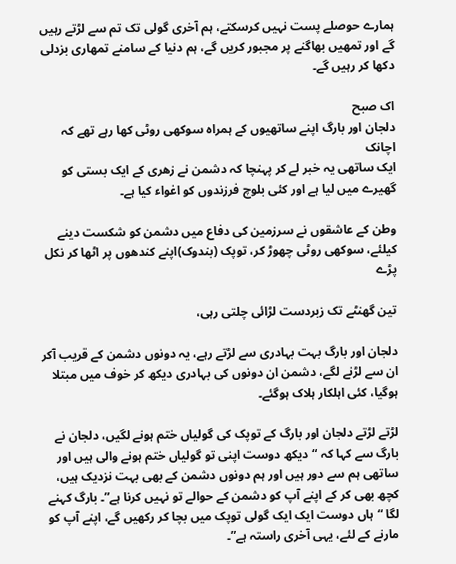ہمارے حوصلے پست نہیں کرسکتے، ہم آخری گولی تک تم سے لڑتے رہیں گے اور تمھیں بھاگنے پر مجبور کریں گے، ہم دنیا کے سامنے تمھاری بزدلی دکھا کر رہیں گے۔

اک صبح
دلجان اور بارگ اپنے ساتھیوں کے ہمراہ سوکھی روٹی کھا رہے تھے کہ اچانک
ایک ساتھی یہ خبر لے کر پہنچا کہ دشمن نے زھری کے ایک بستی کو گھیرے میں لیا ہے اور کئی بلوچ فرزندوں کو اغواء کیا ہے۔

وطن کے عاشقوں نے سرزمین کی دفاع میں دشمن کو شکست دینے کیلئے، سوکھی روٹی چھوڑ کر، توپک (بندوک)اپنے کندھوں پر اٹھا کر نکل پڑے

تین گھنٹے تک زبردست لڑائی چلتی رہی،

دلجان اور بارگ بہت بہادری سے لڑتے رہے، یہ دونوں دشمن کے قریب آکر ان سے لڑنے لگے، دشمن ان دونوں کی بہادری دیکھ کر خوف میں مبتلا ہوگیا، کئی اہلکار ہلاک ہوگئے۔

لڑتے لڑتے دلجان اور بارگ کے توپک کی گولیاں ختم ہونے لگیں، دلجان نے بارگ سے کہا کہ “دیکھ دوست اپنی تو گولیاں ختم ہونے والی ہیں اور ساتھی ہم سے دور ہیں اور ہم دونوں دشمن کے بھی بہت نزدیک ہیں، کچھ بھی کر کے اپنے آپ کو دشمن کے حوالے تو نہیں کرنا ہے”۔ بارگ کہنے لگا “ہاں دوست ایک ایک گولی توپک میں بچا کر رکھیں گے، اپنے آپ کو مارنے کے لئے، یہی آخری راستہ ہے”۔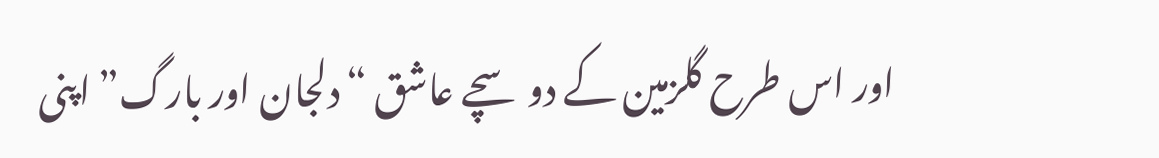اور اس طرح گلزمین کے دو سچے عاشق “دلجان اور بارگ” اپنی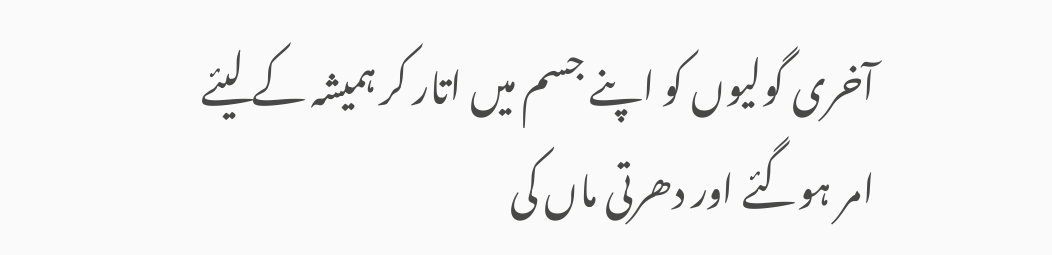آخری گولیوں کو اپنے جسم میں اتار کر ہمیشہ کے لیئے امر ہوگئے اور دھرتی ماں کی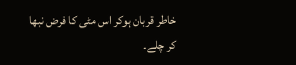خاطر قربان ہوکر اس مٹی کا فرض نبھا کر چلے۔